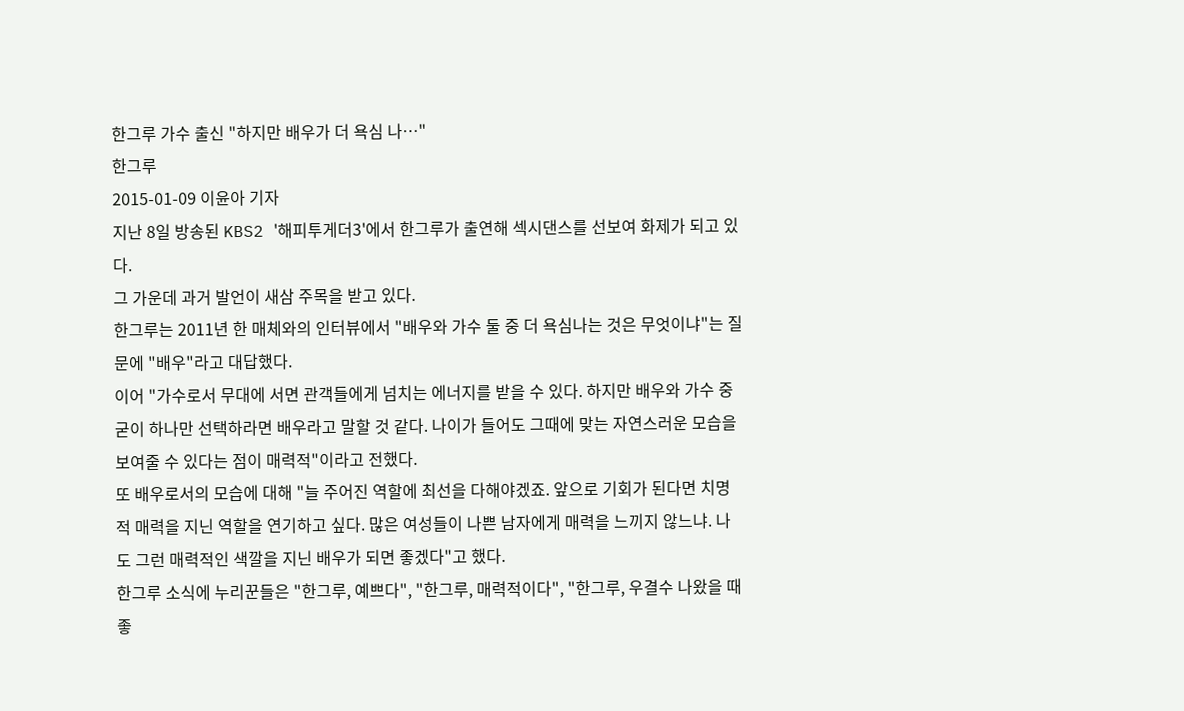한그루 가수 출신 "하지만 배우가 더 욕심 나…"
한그루
2015-01-09 이윤아 기자
지난 8일 방송된 KBS2 '해피투게더3'에서 한그루가 출연해 섹시댄스를 선보여 화제가 되고 있다.
그 가운데 과거 발언이 새삼 주목을 받고 있다.
한그루는 2011년 한 매체와의 인터뷰에서 "배우와 가수 둘 중 더 욕심나는 것은 무엇이냐"는 질문에 "배우"라고 대답했다.
이어 "가수로서 무대에 서면 관객들에게 넘치는 에너지를 받을 수 있다. 하지만 배우와 가수 중 굳이 하나만 선택하라면 배우라고 말할 것 같다. 나이가 들어도 그때에 맞는 자연스러운 모습을 보여줄 수 있다는 점이 매력적"이라고 전했다.
또 배우로서의 모습에 대해 "늘 주어진 역할에 최선을 다해야겠죠. 앞으로 기회가 된다면 치명적 매력을 지닌 역할을 연기하고 싶다. 많은 여성들이 나쁜 남자에게 매력을 느끼지 않느냐. 나도 그런 매력적인 색깔을 지닌 배우가 되면 좋겠다"고 했다.
한그루 소식에 누리꾼들은 "한그루, 예쁘다", "한그루, 매력적이다", "한그루, 우결수 나왔을 때 좋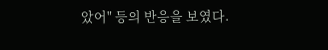았어" 등의 반응을 보였다.